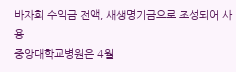바자회 수익금 전액, 새생명기금으로 조성되어 사용
중앙대학교병원은 4월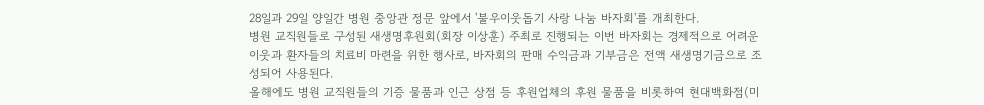28일과 29일 양일간 병원 중앙관 정문 앞에서 '불우이웃돕기 사랑 나눔 바자회'를 개최한다.
병원 교직원들로 구성된 새생명후원회(회장 이상훈) 주최로 진행되는 이번 바자회는 경제적으로 어려운 이웃과 환자들의 치료비 마련을 위한 행사로, 바자회의 판매 수익금과 기부금은 전액 새생명기금으로 조성되어 사용된다.
올해에도 병원 교직원들의 기증 물품과 인근 상점 등 후원업체의 후원 물품을 비롯하여 현대백화점(미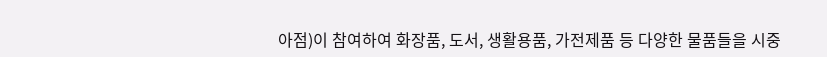아점)이 참여하여 화장품, 도서, 생활용품, 가전제품 등 다양한 물품들을 시중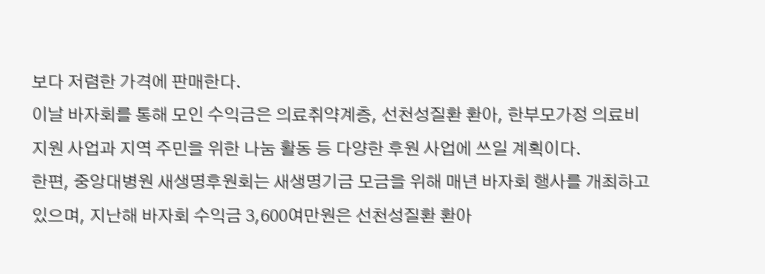보다 저렴한 가격에 판매한다.
이날 바자회를 통해 모인 수익금은 의료취약계층, 선천성질환 환아, 한부모가정 의료비 지원 사업과 지역 주민을 위한 나눔 활동 등 다양한 후원 사업에 쓰일 계획이다.
한편, 중앙대병원 새생명후원회는 새생명기금 모금을 위해 매년 바자회 행사를 개최하고 있으며, 지난해 바자회 수익금 3,600여만원은 선천성질환 환아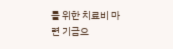를 위한 치료비 마련 기금으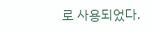로 사용되었다.